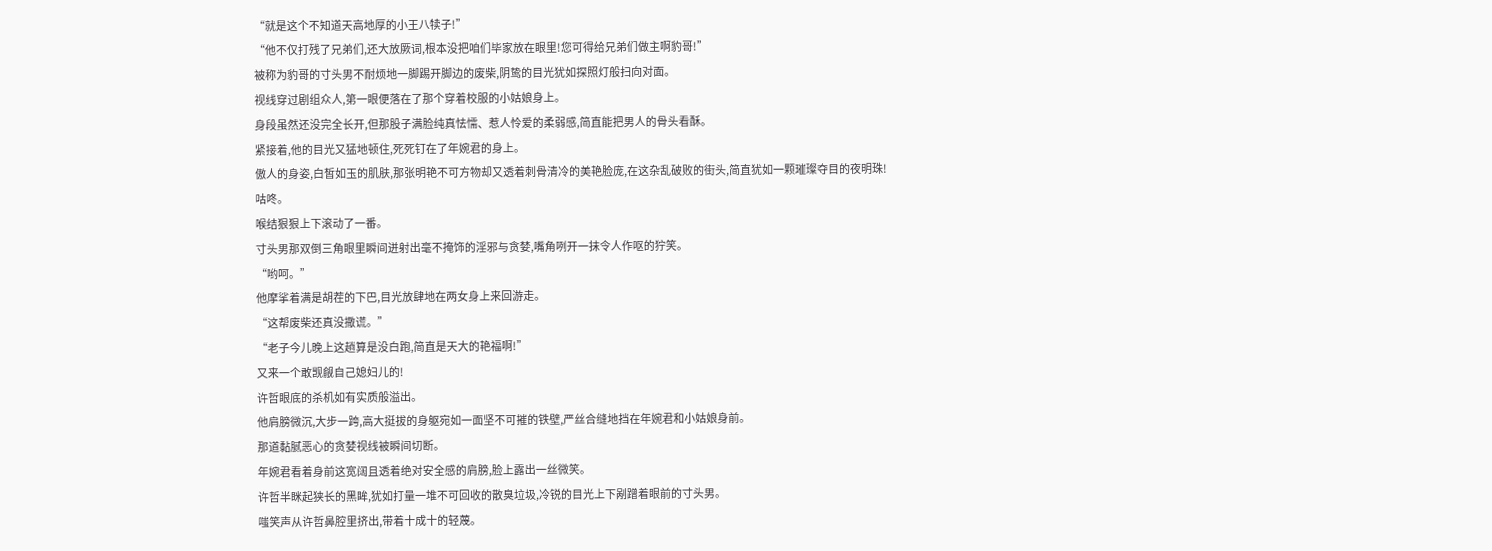“就是这个不知道天高地厚的小王八犊子!”
“他不仅打残了兄弟们,还大放厥词,根本没把咱们毕家放在眼里!您可得给兄弟们做主啊豹哥!”
被称为豹哥的寸头男不耐烦地一脚踢开脚边的废柴,阴鸷的目光犹如探照灯般扫向对面。
视线穿过剧组众人,第一眼便落在了那个穿着校服的小姑娘身上。
身段虽然还没完全长开,但那股子满脸纯真怯懦、惹人怜爱的柔弱感,简直能把男人的骨头看酥。
紧接着,他的目光又猛地顿住,死死钉在了年婉君的身上。
傲人的身姿,白皙如玉的肌肤,那张明艳不可方物却又透着刺骨清冷的美艳脸庞,在这杂乱破败的街头,简直犹如一颗璀璨夺目的夜明珠!
咕咚。
喉结狠狠上下滚动了一番。
寸头男那双倒三角眼里瞬间迸射出毫不掩饰的淫邪与贪婪,嘴角咧开一抹令人作呕的狞笑。
“哟呵。”
他摩挲着满是胡茬的下巴,目光放肆地在两女身上来回游走。
“这帮废柴还真没撒谎。”
“老子今儿晚上这趟算是没白跑,简直是天大的艳福啊!”
又来一个敢觊觎自己媳妇儿的!
许哲眼底的杀机如有实质般溢出。
他肩膀微沉,大步一跨,高大挺拔的身躯宛如一面坚不可摧的铁壁,严丝合缝地挡在年婉君和小姑娘身前。
那道黏腻恶心的贪婪视线被瞬间切断。
年婉君看着身前这宽阔且透着绝对安全感的肩膀,脸上露出一丝微笑。
许哲半眯起狭长的黑眸,犹如打量一堆不可回收的散臭垃圾,冷锐的目光上下剐蹭着眼前的寸头男。
嗤笑声从许哲鼻腔里挤出,带着十成十的轻蔑。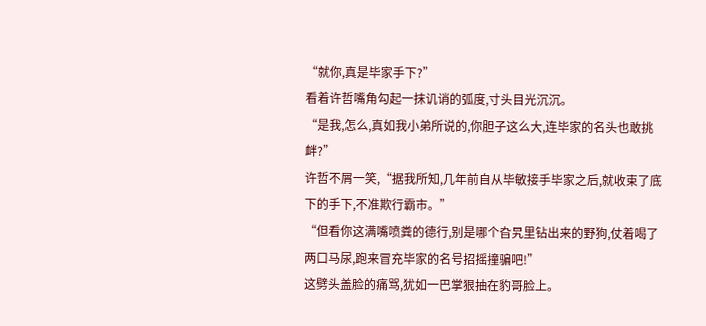“就你,真是毕家手下?”
看着许哲嘴角勾起一抹讥诮的弧度,寸头目光沉沉。
“是我,怎么,真如我小弟所说的,你胆子这么大,连毕家的名头也敢挑衅?”
许哲不屑一笑,“据我所知,几年前自从毕敏接手毕家之后,就收束了底下的手下,不准欺行霸市。”
“但看你这满嘴喷粪的德行,别是哪个旮旯里钻出来的野狗,仗着喝了两口马尿,跑来冒充毕家的名号招摇撞骗吧!”
这劈头盖脸的痛骂,犹如一巴掌狠抽在豹哥脸上。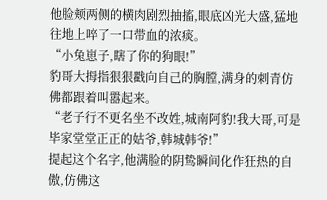他脸颊两侧的横肉剧烈抽搐,眼底凶光大盛,猛地往地上啐了一口带血的浓痰。
“小兔崽子,瞎了你的狗眼!”
豹哥大拇指狠狠戳向自己的胸膛,满身的刺青仿佛都跟着叫嚣起来。
“老子行不更名坐不改姓,城南阿豹!我大哥,可是毕家堂堂正正的姑爷,韩城韩爷!”
提起这个名字,他满脸的阴鸷瞬间化作狂热的自傲,仿佛这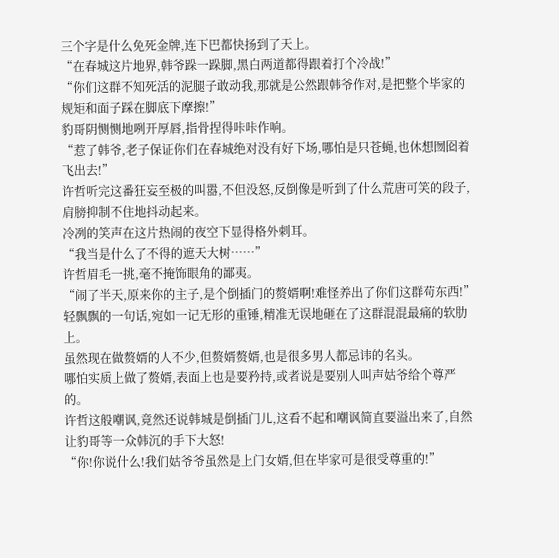三个字是什么免死金牌,连下巴都快扬到了天上。
“在春城这片地界,韩爷跺一跺脚,黑白两道都得跟着打个冷战!”
“你们这群不知死活的泥腿子敢动我,那就是公然跟韩爷作对,是把整个毕家的规矩和面子踩在脚底下摩擦!”
豹哥阴恻恻地咧开厚唇,指骨捏得咔咔作响。
“惹了韩爷,老子保证你们在春城绝对没有好下场,哪怕是只苍蝇,也休想囫囵着飞出去!”
许哲听完这番狂妄至极的叫嚣,不但没怒,反倒像是听到了什么荒唐可笑的段子,肩膀抑制不住地抖动起来。
冷冽的笑声在这片热闹的夜空下显得格外刺耳。
“我当是什么了不得的遮天大树……”
许哲眉毛一挑,毫不掩饰眼角的鄙夷。
“闹了半天,原来你的主子,是个倒插门的赘婿啊!难怪养出了你们这群苟东西!”
轻飘飘的一句话,宛如一记无形的重锤,精准无误地砸在了这群混混最痛的软肋上。
虽然现在做赘婿的人不少,但赘婿赘婿,也是很多男人都忌讳的名头。
哪怕实质上做了赘婿,表面上也是要矜持,或者说是要别人叫声姑爷给个尊严的。
许哲这般嘲讽,竟然还说韩城是倒插门儿,这看不起和嘲讽简直要溢出来了,自然让豹哥等一众韩沉的手下大怒!
“你!你说什么!我们姑爷爷虽然是上门女婿,但在毕家可是很受尊重的!”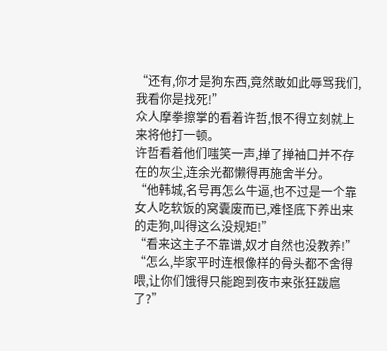“还有,你才是狗东西,竟然敢如此辱骂我们,我看你是找死!”
众人摩拳擦掌的看着许哲,恨不得立刻就上来将他打一顿。
许哲看着他们嗤笑一声,掸了掸袖口并不存在的灰尘,连余光都懒得再施舍半分。
“他韩城,名号再怎么牛逼,也不过是一个靠女人吃软饭的窝囊废而已,难怪底下养出来的走狗,叫得这么没规矩!”
“看来这主子不靠谱,奴才自然也没教养!”
“怎么,毕家平时连根像样的骨头都不舍得喂,让你们饿得只能跑到夜市来张狂跋扈了?”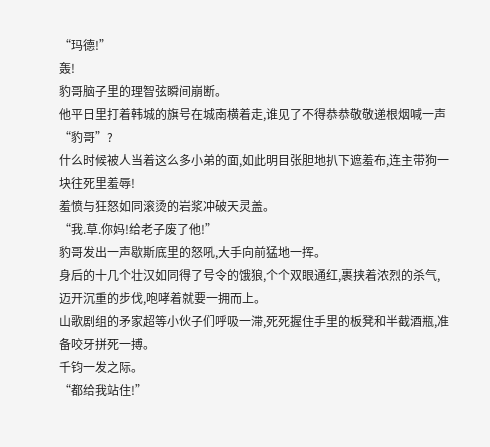“玛德!”
轰!
豹哥脑子里的理智弦瞬间崩断。
他平日里打着韩城的旗号在城南横着走,谁见了不得恭恭敬敬递根烟喊一声“豹哥”?
什么时候被人当着这么多小弟的面,如此明目张胆地扒下遮羞布,连主带狗一块往死里羞辱!
羞愤与狂怒如同滚烫的岩浆冲破天灵盖。
“我.草.你妈!给老子废了他!”
豹哥发出一声歇斯底里的怒吼,大手向前猛地一挥。
身后的十几个壮汉如同得了号令的饿狼,个个双眼通红,裹挟着浓烈的杀气,迈开沉重的步伐,咆哮着就要一拥而上。
山歌剧组的矛家超等小伙子们呼吸一滞,死死握住手里的板凳和半截酒瓶,准备咬牙拼死一搏。
千钧一发之际。
“都给我站住!”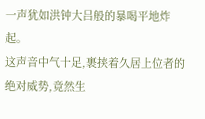一声犹如洪钟大吕般的暴喝平地炸起。
这声音中气十足,裹挟着久居上位者的绝对威势,竟然生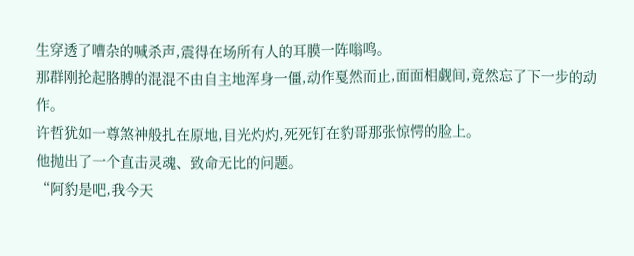生穿透了嘈杂的喊杀声,震得在场所有人的耳膜一阵嗡鸣。
那群刚抡起胳膊的混混不由自主地浑身一僵,动作戛然而止,面面相觑间,竟然忘了下一步的动作。
许哲犹如一尊煞神般扎在原地,目光灼灼,死死钉在豹哥那张惊愕的脸上。
他抛出了一个直击灵魂、致命无比的问题。
“阿豹是吧,我今天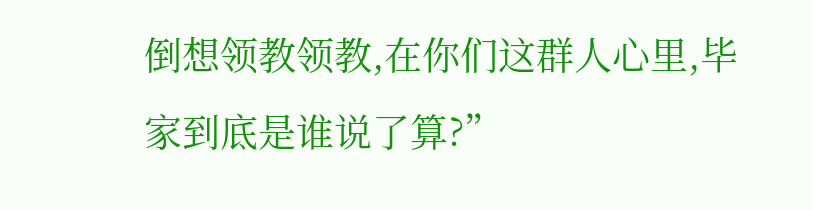倒想领教领教,在你们这群人心里,毕家到底是谁说了算?”